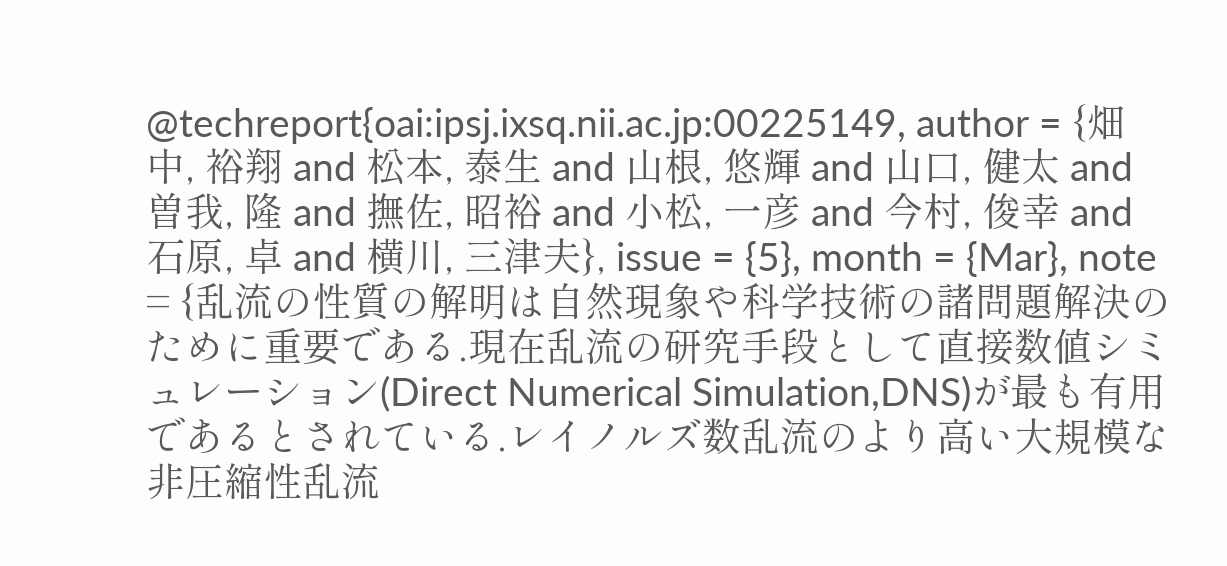@techreport{oai:ipsj.ixsq.nii.ac.jp:00225149, author = {畑中, 裕翔 and 松本, 泰生 and 山根, 悠輝 and 山口, 健太 and 曽我, 隆 and 撫佐, 昭裕 and 小松, 一彦 and 今村, 俊幸 and 石原, 卓 and 横川, 三津夫}, issue = {5}, month = {Mar}, note = {乱流の性質の解明は自然現象や科学技術の諸問題解決のために重要である.現在乱流の研究手段として直接数値シミュレーション(Direct Numerical Simulation,DNS)が最も有用であるとされている.レイノルズ数乱流のより高い大規模な非圧縮性乱流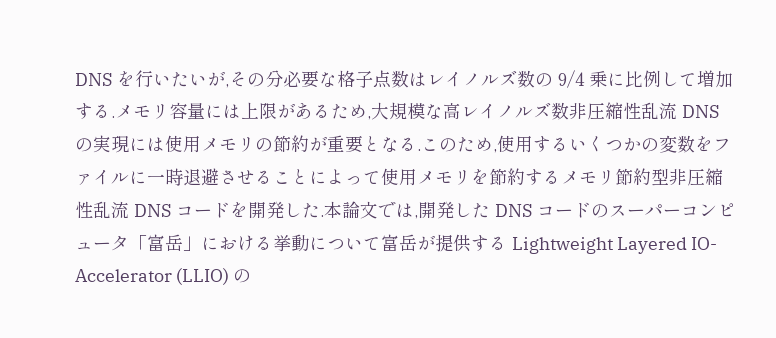DNS を行いたいが,その分必要な格子点数はレイノルズ数の 9/4 乗に比例して増加する.メモリ容量には上限があるため,大規模な高レイノルズ数非圧縮性乱流 DNS の実現には使用メモリの節約が重要となる.このため,使用するいくつかの変数をファイルに一時退避させることによって使用メモリを節約するメモリ節約型非圧縮性乱流 DNS コードを開発した.本論文では,開発した DNS コードのスーパーコンピュータ「富岳」における挙動について富岳が提供する Lightweight Layered IO-Accelerator (LLIO) の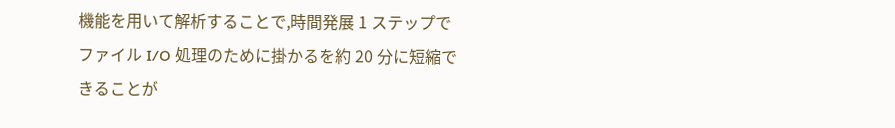機能を用いて解析することで,時間発展 1 ステップでファイル I/O 処理のために掛かるを約 20 分に短縮できることが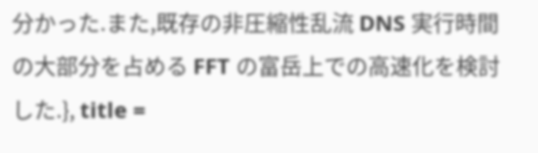分かった.また,既存の非圧縮性乱流 DNS 実行時間の大部分を占める FFT の富岳上での高速化を検討した.}, title =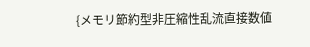{メモリ節約型非圧縮性乱流直接数値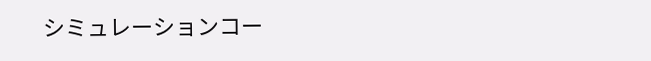シミュレーションコー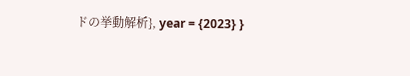ドの挙動解析}, year = {2023} }